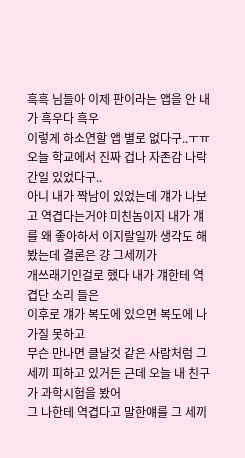흑흑 님들아 이제 판이라는 앱을 안 내가 흑우다 흑우
이렇게 하소연할 앱 별로 없다구..ㅜㅠ
오늘 학교에서 진짜 겁나 자존감 나락간일 있었다구..
아니 내가 짝남이 있었는데 걔가 나보고 역겹다는거야 미친놈이지 내가 걔를 왜 좋아하서 이지랄일까 생각도 해봤는데 결론은 걍 그세끼가
개쓰래기인걸로 했다 내가 걔한테 역겹단 소리 들은
이후로 걔가 복도에 있으면 복도에 나가질 못하고
무슨 만나면 클날것 같은 사람처럼 그세끼 피하고 있거든 근데 오늘 내 친구가 과학시험을 봤어
그 나한테 역겹다고 말한얘를 그 세끼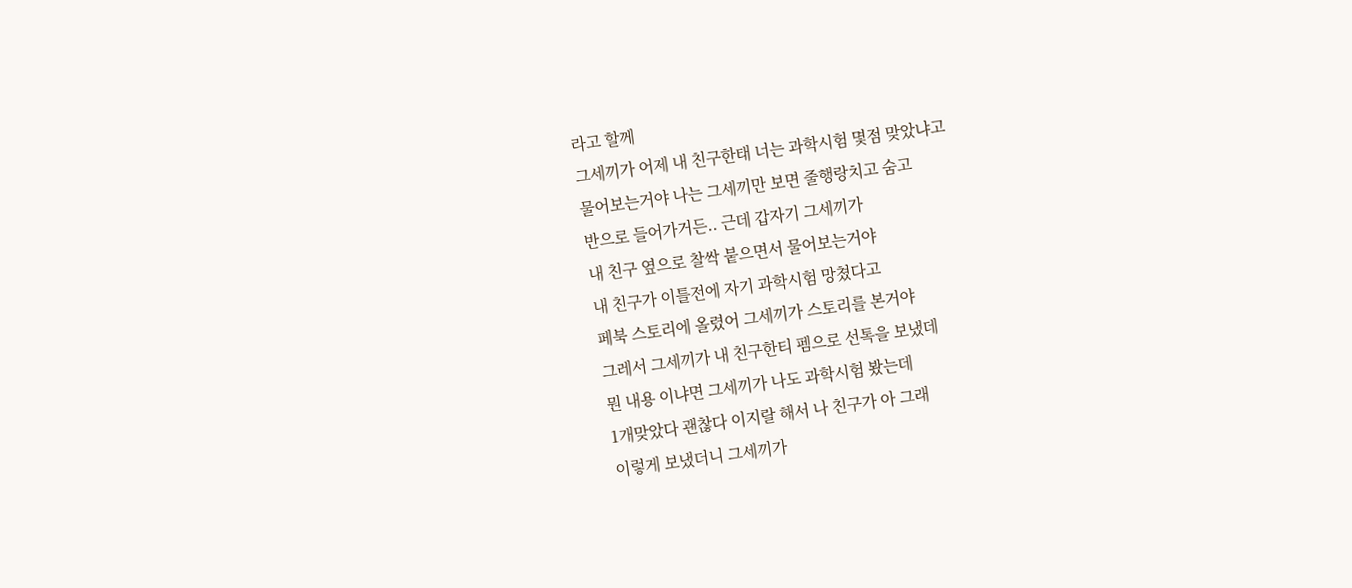라고 할께
그세끼가 어제 내 친구한태 너는 과학시험 몇점 맞았냐고
물어보는거야 나는 그세끼만 보면 줄행랑치고 숨고
반으로 들어가거든.. 근데 갑자기 그세끼가
내 친구 옆으로 찰싹 붙으면서 물어보는거야
내 친구가 이틀전에 자기 과학시험 망쳤다고
페북 스토리에 올렸어 그세끼가 스토리를 본거야
그레서 그세끼가 내 친구한티 펨으로 선톡을 보냈데
뭔 내용 이냐면 그세끼가 나도 과학시험 봤는데
1개맞았다 괜찮다 이지랄 해서 나 친구가 아 그래
이렇게 보냈더니 그세끼가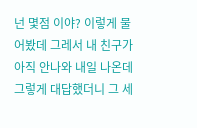넌 몇점 이야? 이렇게 물어봤데 그레서 내 친구가 아직 안나와 내일 나온데
그렇게 대답했더니 그 세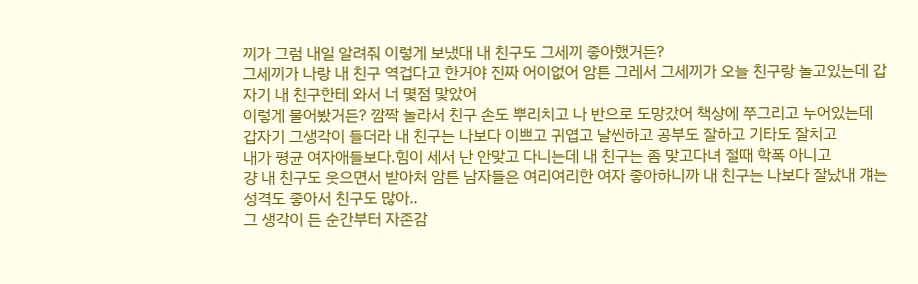끼가 그럼 내일 알려줘 이렇게 보냈대 내 친구도 그세끼 좋아했거든?
그세끼가 나랑 내 친구 역겁다고 한거야 진짜 어이없어 암튼 그레서 그세끼가 오늘 친구랑 놀고있는데 갑자기 내 친구한테 와서 너 몇점 맟았어
이렇게 물어봤거든? 깜짝 놀라서 친구 손도 뿌리치고 나 반으로 도망갔어 책상에 쭈그리고 누어있는데
갑자기 그생각이 들더라 내 친구는 나보다 이쁘고 귀엽고 날씬하고 공부도 잘하고 기타도 잘치고
내가 평균 여자애들보다.힘이 세서 난 안맞고 다니는데 내 친구는 좀 맞고다녀 절때 학폭 아니고
걍 내 친구도 웃으면서 받아처 암튼 남자들은 여리여리한 여자 좋아하니까 내 친구는 나보다 잘났내 걔는 성격도 좋아서 친구도 많아..
그 생각이 든 순간부터 자존감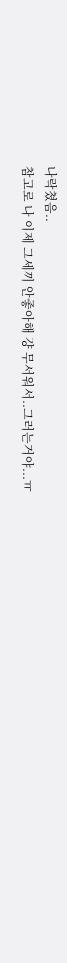나락쳤음..
참고로 나 이제 그세끼 안좋아해 걍 무서워서..그러는거야...ㅠ